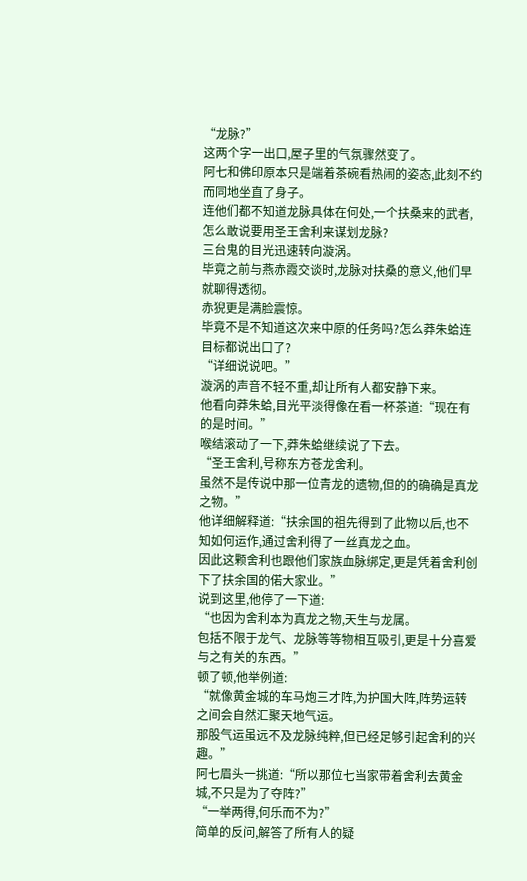“龙脉?”
这两个字一出口,屋子里的气氛骤然变了。
阿七和佛印原本只是端着茶碗看热闹的姿态,此刻不约而同地坐直了身子。
连他们都不知道龙脉具体在何处,一个扶桑来的武者,怎么敢说要用圣王舍利来谋划龙脉?
三台鬼的目光迅速转向漩涡。
毕竟之前与燕赤霞交谈时,龙脉对扶桑的意义,他们早就聊得透彻。
赤猊更是满脸震惊。
毕竟不是不知道这次来中原的任务吗?怎么莽朱蛤连目标都说出口了?
“详细说说吧。”
漩涡的声音不轻不重,却让所有人都安静下来。
他看向莽朱蛤,目光平淡得像在看一杯茶道:“现在有的是时间。”
喉结滚动了一下,莽朱蛤继续说了下去。
“圣王舍利,号称东方苍龙舍利。
虽然不是传说中那一位青龙的遗物,但的的确确是真龙之物。”
他详细解释道:“扶余国的祖先得到了此物以后,也不知如何运作,通过舍利得了一丝真龙之血。
因此这颗舍利也跟他们家族血脉绑定,更是凭着舍利创下了扶余国的偌大家业。”
说到这里,他停了一下道:
“也因为舍利本为真龙之物,天生与龙属。
包括不限于龙气、龙脉等等物相互吸引,更是十分喜爱与之有关的东西。”
顿了顿,他举例道:
“就像黄金城的车马炮三才阵,为护国大阵,阵势运转之间会自然汇聚天地气运。
那股气运虽远不及龙脉纯粹,但已经足够引起舍利的兴趣。”
阿七眉头一挑道:“所以那位七当家带着舍利去黄金城,不只是为了夺阵?”
“一举两得,何乐而不为?”
简单的反问,解答了所有人的疑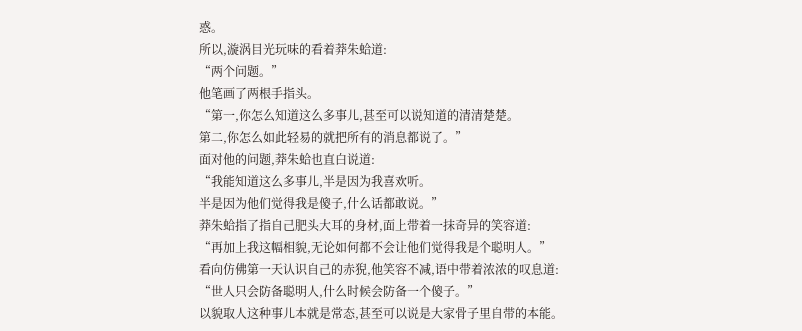惑。
所以,漩涡目光玩味的看着莽朱蛤道:
“两个问题。”
他笔画了两根手指头。
“第一,你怎么知道这么多事儿,甚至可以说知道的清清楚楚。
第二,你怎么如此轻易的就把所有的消息都说了。”
面对他的问题,莽朱蛤也直白说道:
“我能知道这么多事儿,半是因为我喜欢听。
半是因为他们觉得我是傻子,什么话都敢说。”
莽朱蛤指了指自己肥头大耳的身材,面上带着一抹奇异的笑容道:
“再加上我这幅相貌,无论如何都不会让他们觉得我是个聪明人。”
看向仿佛第一天认识自己的赤猊,他笑容不减,语中带着浓浓的叹息道:
“世人只会防备聪明人,什么时候会防备一个傻子。”
以貌取人这种事儿本就是常态,甚至可以说是大家骨子里自带的本能。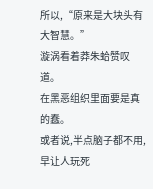所以,“原来是大块头有大智慧。”
漩涡看着莽朱蛤赞叹道。
在黑恶组织里面要是真的蠢。
或者说,半点脑子都不用,早让人玩死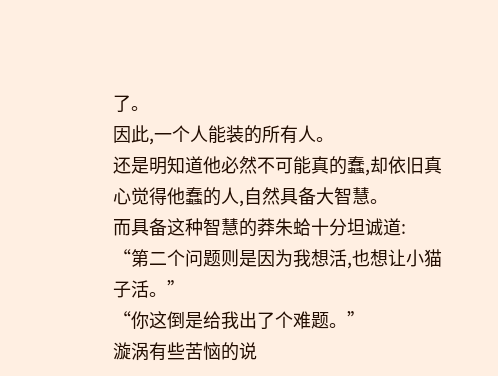了。
因此,一个人能装的所有人。
还是明知道他必然不可能真的蠢,却依旧真心觉得他蠢的人,自然具备大智慧。
而具备这种智慧的莽朱蛤十分坦诚道:
“第二个问题则是因为我想活,也想让小猫子活。”
“你这倒是给我出了个难题。”
漩涡有些苦恼的说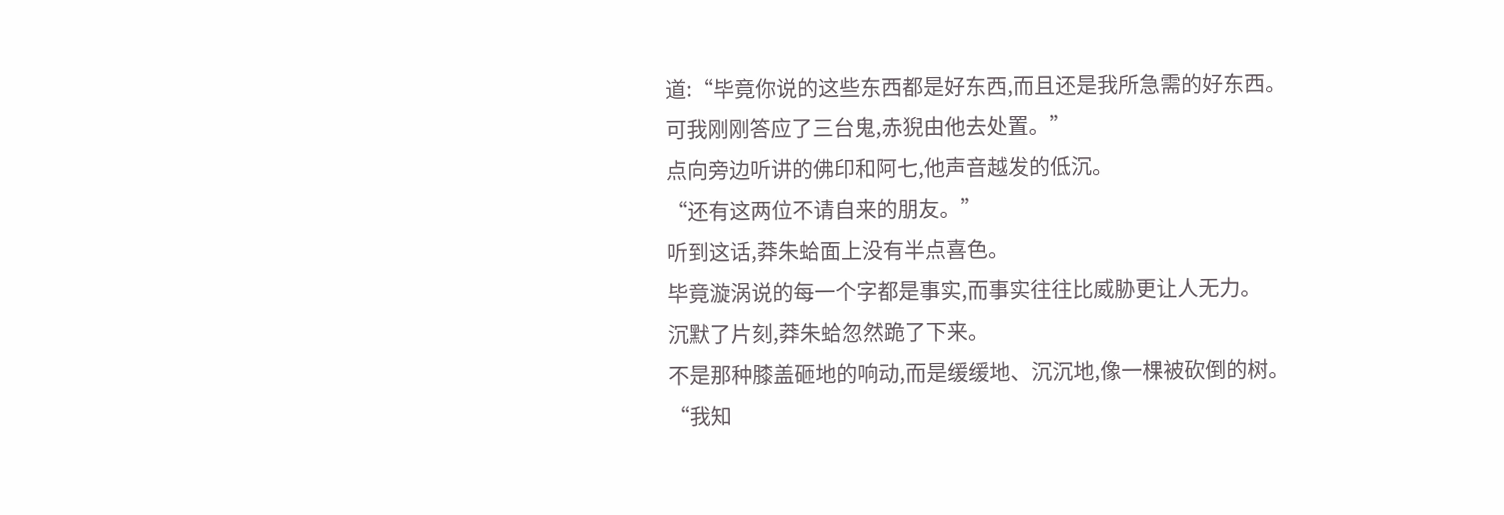道:“毕竟你说的这些东西都是好东西,而且还是我所急需的好东西。
可我刚刚答应了三台鬼,赤猊由他去处置。”
点向旁边听讲的佛印和阿七,他声音越发的低沉。
“还有这两位不请自来的朋友。”
听到这话,莽朱蛤面上没有半点喜色。
毕竟漩涡说的每一个字都是事实,而事实往往比威胁更让人无力。
沉默了片刻,莽朱蛤忽然跪了下来。
不是那种膝盖砸地的响动,而是缓缓地、沉沉地,像一棵被砍倒的树。
“我知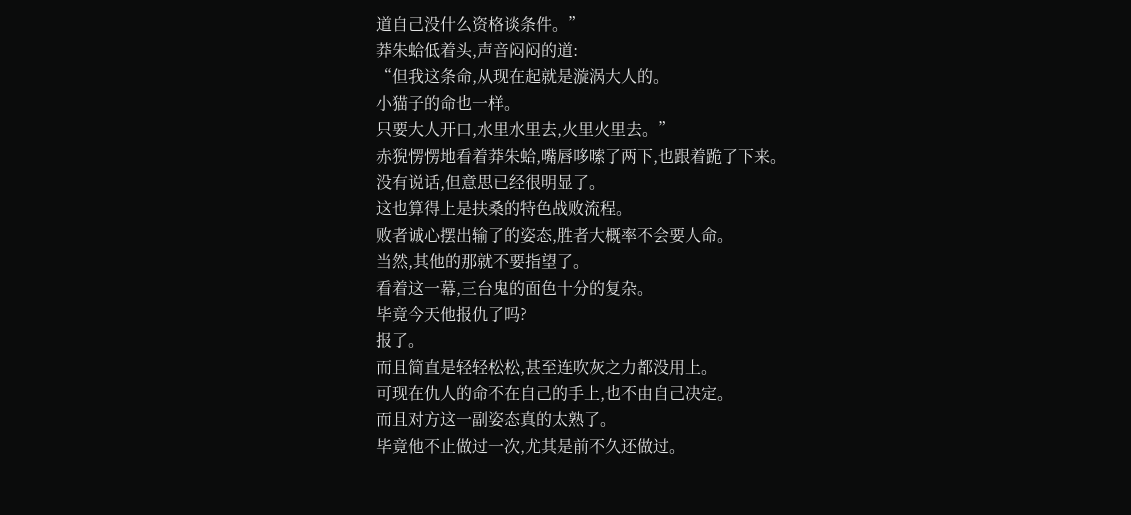道自己没什么资格谈条件。”
莽朱蛤低着头,声音闷闷的道:
“但我这条命,从现在起就是漩涡大人的。
小猫子的命也一样。
只要大人开口,水里水里去,火里火里去。”
赤猊愣愣地看着莽朱蛤,嘴唇哆嗦了两下,也跟着跪了下来。
没有说话,但意思已经很明显了。
这也算得上是扶桑的特色战败流程。
败者诚心摆出输了的姿态,胜者大概率不会要人命。
当然,其他的那就不要指望了。
看着这一幕,三台鬼的面色十分的复杂。
毕竟今天他报仇了吗?
报了。
而且简直是轻轻松松,甚至连吹灰之力都没用上。
可现在仇人的命不在自己的手上,也不由自己决定。
而且对方这一副姿态真的太熟了。
毕竟他不止做过一次,尤其是前不久还做过。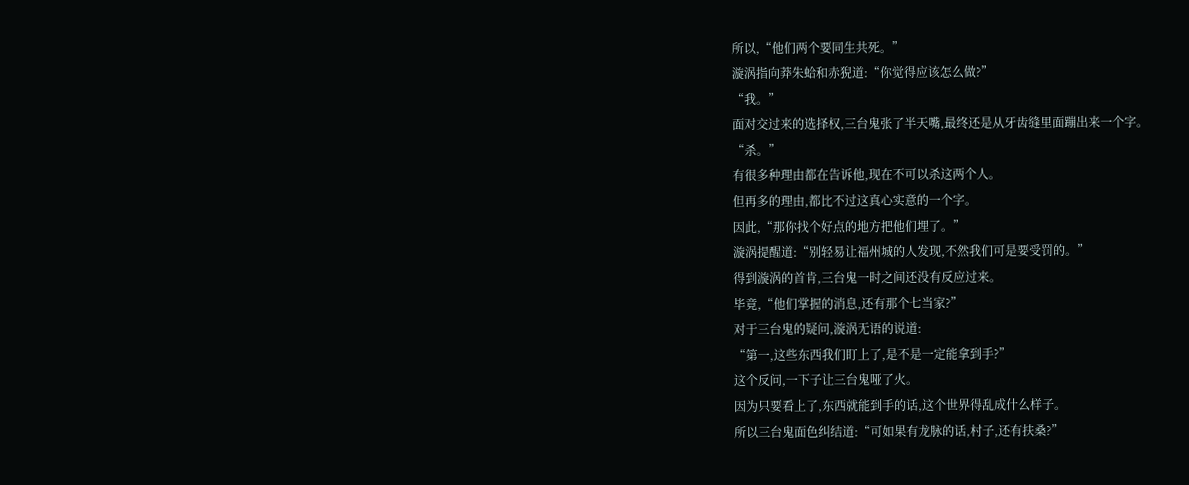所以,“他们两个要同生共死。”
漩涡指向莽朱蛤和赤猊道:“你觉得应该怎么做?”
“我。”
面对交过来的选择权,三台鬼张了半天嘴,最终还是从牙齿缝里面蹦出来一个字。
“杀。”
有很多种理由都在告诉他,现在不可以杀这两个人。
但再多的理由,都比不过这真心实意的一个字。
因此,“那你找个好点的地方把他们埋了。”
漩涡提醒道:“别轻易让福州城的人发现,不然我们可是要受罚的。”
得到漩涡的首肯,三台鬼一时之间还没有反应过来。
毕竟,“他们掌握的消息,还有那个七当家?”
对于三台鬼的疑问,漩涡无语的说道:
“第一,这些东西我们盯上了,是不是一定能拿到手?”
这个反问,一下子让三台鬼哑了火。
因为只要看上了,东西就能到手的话,这个世界得乱成什么样子。
所以三台鬼面色纠结道:“可如果有龙脉的话,村子,还有扶桑?”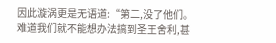因此漩涡更是无语道:“第二,没了他们。
难道我们就不能想办法搞到圣王舍利,甚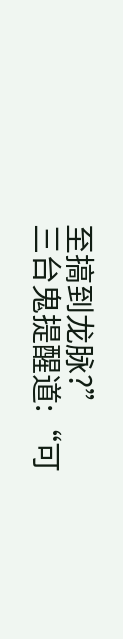至搞到龙脉?”
三台鬼提醒道:“可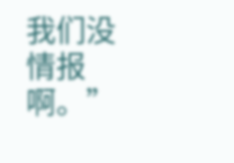我们没情报啊。”